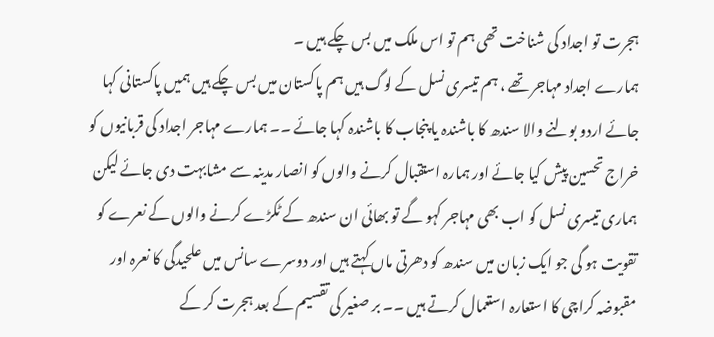ہجرت تو اجداد کی شناخت تھی ہم تو اس ملک میں بس چکے ہیں ۔
ہمارے اجداد مہاجر تھے ، ہم تیسری نسل کے لوگ ہیں ہم پاکستان میں بس چکے ہیں ہمیں پاکستانی کہا جائے اردو بولنے والا سندھ کا باشندہ یا پنجاب کا باشندہ کہا جائے ۔۔ ہمارے مہاجر اجداد کی قربانیوں کو خراج تحسین پیش کیا جائے اور ہمارہ استقبال کرنے والوں کو انصار مدینہ سے مشابہت دی جائے لیکن ہماری تیسری نسل کو اب بھی مہاجر کہو گے تو بھائی ان سندھ کے ٹکڑے کرنے والوں کے نعرے کو تقویت ہو گی جو ایک زبان میں سندھ کو دھرتی ماں کہتے ہیں اور دوسرے سانس میں علحیدگی کا نعرہ اور مقبوضہ کراچی کا استعارہ استعمال کرتے ہیں ۔۔ بر صغیر کی تقسیم کے بعد ہجرت کر کے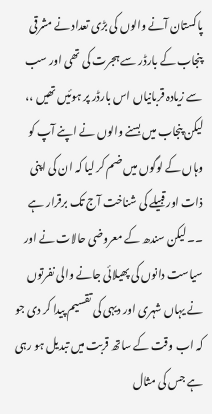پاکستان آنے والوں کی بڑی تعداد نے مشرقی پنجاب کے بارڈر سے ہجرت کی تھی اور سب سے زیادہ قربانیاں اس بارڈر پر ہوئیں تھیں ،، لیکن پنجاب میں بسنے والوں نے اپنے آپ کو وہاں کے لوگوں میں ضم کر لیا کہ ان کی اپنی ذات اور قبیلے کی شناخت آج تک برقرار ہے ۔۔ لیکن سندھ کے معروضی حالات نے اور سیاست دانوں کی پھیلائی جانے والی نفرتوں نے یہاں شہری اور دیہی کی تقسیم پیدا کر دی جو کہ اب وقت کے ساتھ قربت میں تبدیل ہو رہی ہے جس کی مثال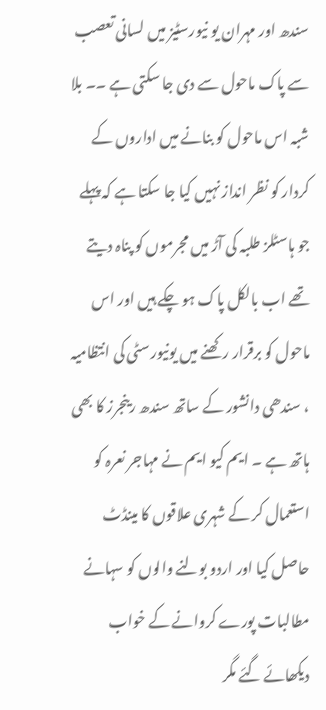سندھ اور مہران یو نیورسٹیز میں لسانی تعصب سے پاک ماحول سے دی جا سکتی ہے ۔۔ بلا شبہ اس ماحول کو بنانے میں اداروں کے کردار کو نظر انداز نہیں کیا جا سکتا ہے کہ پہلے جو ہاسٹلز طلبہ کی آڑ میں مجرموں کو پناہ دیتے تھے اب بالکل پاک ہو چکے ہیں اور اس ماحول کو برقرار رکھنے میں یونیورسٹی کی انتظامیہ ، سندھی دانشور کے ساتھ سندھ رینجرز کا بھی ہاتھ ہے ۔ ایم کیو ایم نے مہاجر نعرہ کو استعمال کر کے شہری علاقوں کا مینڈٹ حاصل کیا اور اردو بولنے والوں کو سہانے مطالبات پورے کروانے کے خواب دیکھائے گئے مگر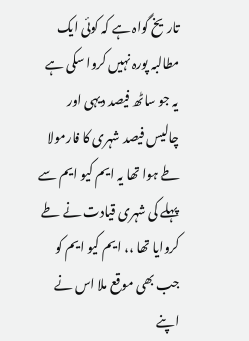تاریخ گواہ ہے کہ کوئی ایک مطالبہ پورہ نہیں کروا سکی ہے یہ جو ساٹھ فیصد دیہی اور چالیس فیصد شہری کا فارمولا طے ہوا تھا یہ ایم کیو ایم سے پہلے کی شہری قیادت نے طے کروایا تھا ،، ایم کیو ایم کو جب بھی موقع ملا اس نے اپنے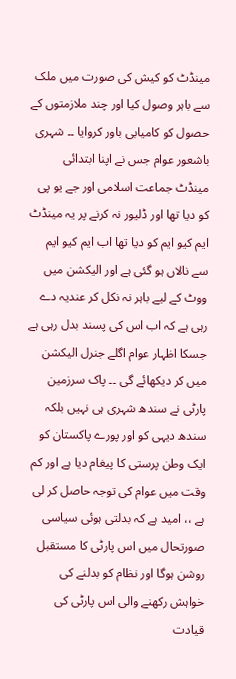مینڈٹ کو کیش کی صورت میں ملک سے باہر وصول کیا اور چند ملازمتوں کے حصول کو کامیابی باور کروایا ۔۔ شہری باشعور عوام جس نے اپنا ابتدائی مینڈٹ جماعت اسلامی اور جے یو پی کو دیا تھا اور ڈلیور نہ کرنے پر یہ مینڈٹ ایم کیو ایم کو دیا تھا اب ایم کیو ایم سے نالاں ہو گئی ہے اور الیکشن میں ووٹ کے لیے باہر نہ نکل کر عندیہ دے رہی ہے کہ اب اس کی پسند بدل رہی ہے جسکا اظہار عوام اگلے جنرل الیکشن میں کر دیکھائے گی ۔۔ پاک سرزمین پارٹی نے سندھ شہری ہی نہیں بلکہ سندھ دیہی کو اور پورے پاکستان کو ایک وطن پرستی کا پیغام دیا ہے اور کم وقت میں عوام کی توجہ حاصل کر لی ہے ،، امید ہے کہ بدلتی ہوئی سیاسی صورتحال میں اس پارٹی کا مستقبل روشن ہوگا اور نظام کو بدلنے کی خواہش رکھنے والی اس پارٹی کی قیادت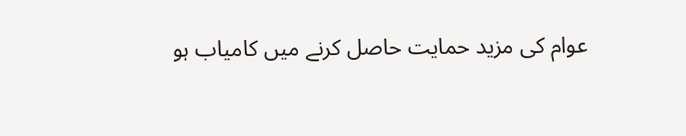عوام کی مزید حمایت حاصل کرنے میں کامیاب ہو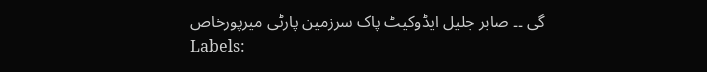گی ۔۔ صابر جلیل ایڈوکیٹ پاک سرزمین پارٹی میرپورخاص
Labels: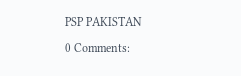PSP PAKISTAN

0 Comments: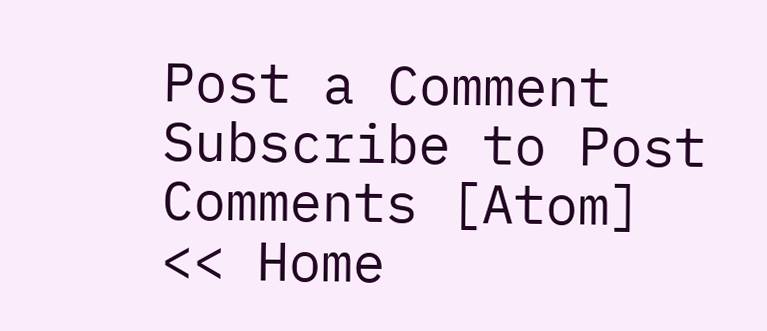Post a Comment
Subscribe to Post Comments [Atom]
<< Home